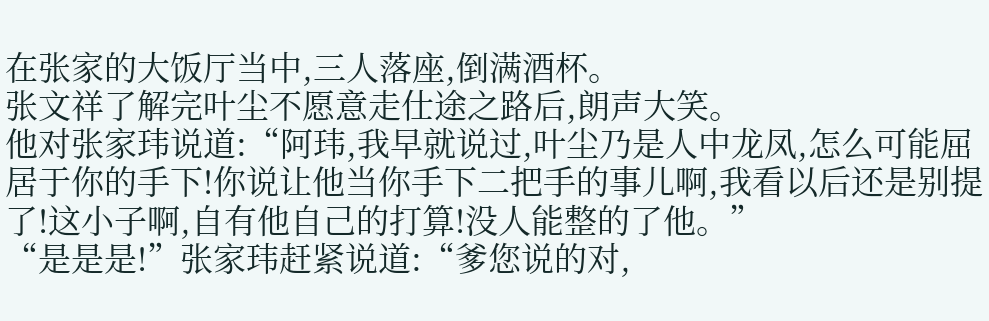在张家的大饭厅当中,三人落座,倒满酒杯。
张文祥了解完叶尘不愿意走仕途之路后,朗声大笑。
他对张家玮说道:“阿玮,我早就说过,叶尘乃是人中龙凤,怎么可能屈居于你的手下!你说让他当你手下二把手的事儿啊,我看以后还是别提了!这小子啊,自有他自己的打算!没人能整的了他。”
“是是是!”张家玮赶紧说道:“爹您说的对,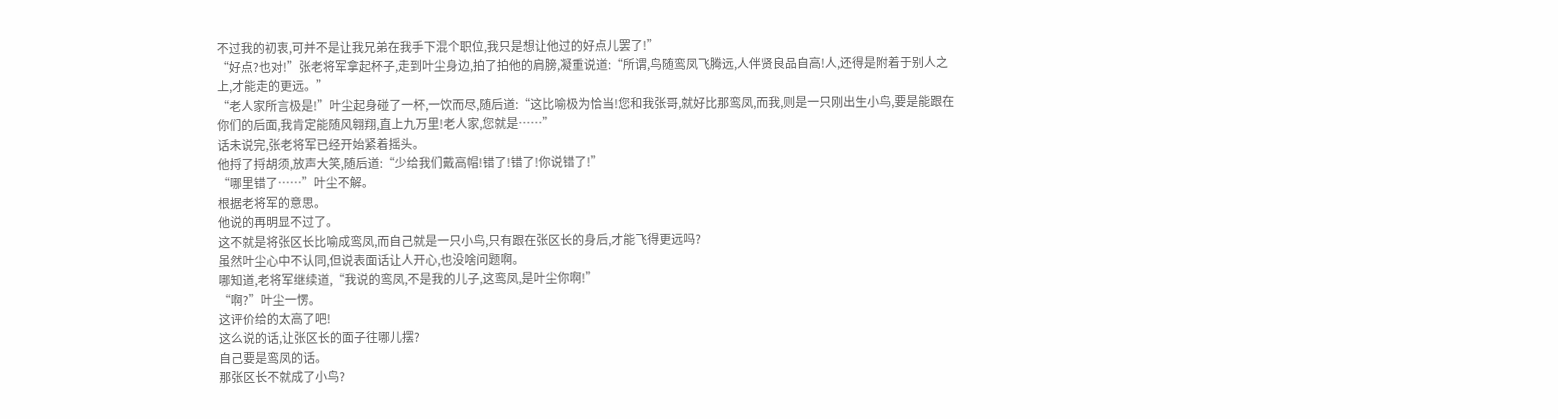不过我的初衷,可并不是让我兄弟在我手下混个职位,我只是想让他过的好点儿罢了!”
“好点?也对!”张老将军拿起杯子,走到叶尘身边,拍了拍他的肩膀,凝重说道:“所谓,鸟随鸾凤飞腾远,人伴贤良品自高!人,还得是附着于别人之上,才能走的更远。”
“老人家所言极是!”叶尘起身碰了一杯,一饮而尽,随后道:“这比喻极为恰当!您和我张哥,就好比那鸾凤,而我,则是一只刚出生小鸟,要是能跟在你们的后面,我肯定能随风翱翔,直上九万里!老人家,您就是……”
话未说完,张老将军已经开始紧着摇头。
他捋了捋胡须,放声大笑,随后道:“少给我们戴高帽!错了!错了!你说错了!”
“哪里错了……”叶尘不解。
根据老将军的意思。
他说的再明显不过了。
这不就是将张区长比喻成鸾凤,而自己就是一只小鸟,只有跟在张区长的身后,才能飞得更远吗?
虽然叶尘心中不认同,但说表面话让人开心,也没啥问题啊。
哪知道,老将军继续道,“我说的鸾凤,不是我的儿子,这鸾凤,是叶尘你啊!”
“啊?”叶尘一愣。
这评价给的太高了吧!
这么说的话,让张区长的面子往哪儿摆?
自己要是鸾凤的话。
那张区长不就成了小鸟?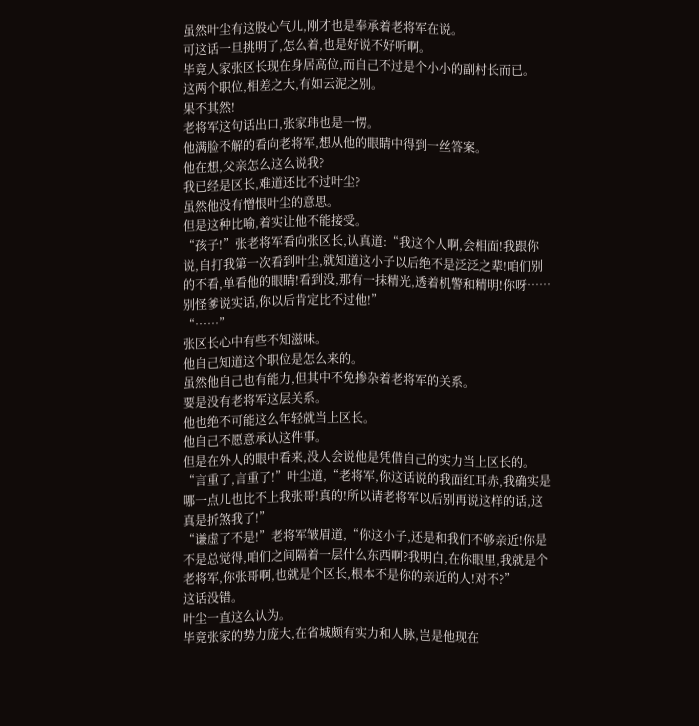虽然叶尘有这股心气儿,刚才也是奉承着老将军在说。
可这话一旦挑明了,怎么着,也是好说不好听啊。
毕竟人家张区长现在身居高位,而自己不过是个小小的副村长而已。
这两个职位,相差之大,有如云泥之别。
果不其然!
老将军这句话出口,张家玮也是一愣。
他满脸不解的看向老将军,想从他的眼睛中得到一丝答案。
他在想,父亲怎么这么说我?
我已经是区长,难道还比不过叶尘?
虽然他没有憎恨叶尘的意思。
但是这种比喻,着实让他不能接受。
“孩子!”张老将军看向张区长,认真道:“我这个人啊,会相面!我跟你说,自打我第一次看到叶尘,就知道这小子以后绝不是泛泛之辈!咱们别的不看,单看他的眼睛!看到没,那有一抹精光,透着机警和精明!你呀……别怪爹说实话,你以后肯定比不过他!”
“……”
张区长心中有些不知滋味。
他自己知道这个职位是怎么来的。
虽然他自己也有能力,但其中不免掺杂着老将军的关系。
要是没有老将军这层关系。
他也绝不可能这么年轻就当上区长。
他自己不愿意承认这件事。
但是在外人的眼中看来,没人会说他是凭借自己的实力当上区长的。
“言重了,言重了!”叶尘道,“老将军,你这话说的我面红耳赤,我确实是哪一点儿也比不上我张哥!真的!所以请老将军以后别再说这样的话,这真是折煞我了!”
“谦虚了不是!”老将军皱眉道,“你这小子,还是和我们不够亲近!你是不是总觉得,咱们之间隔着一层什么东西啊?我明白,在你眼里,我就是个老将军,你张哥啊,也就是个区长,根本不是你的亲近的人!对不?”
这话没错。
叶尘一直这么认为。
毕竟张家的势力庞大,在省城颇有实力和人脉,岂是他现在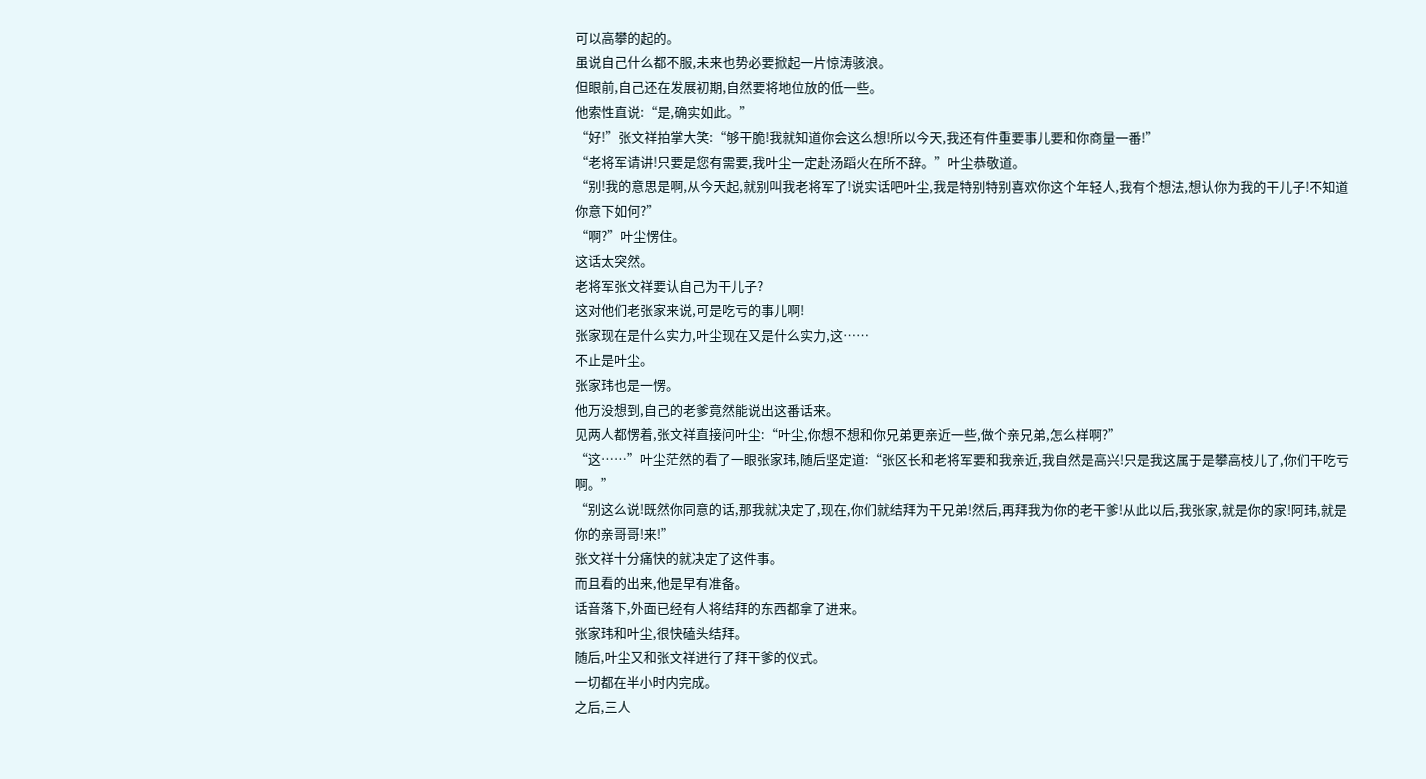可以高攀的起的。
虽说自己什么都不服,未来也势必要掀起一片惊涛骇浪。
但眼前,自己还在发展初期,自然要将地位放的低一些。
他索性直说:“是,确实如此。”
“好!”张文祥拍掌大笑:“够干脆!我就知道你会这么想!所以今天,我还有件重要事儿要和你商量一番!”
“老将军请讲!只要是您有需要,我叶尘一定赴汤蹈火在所不辞。”叶尘恭敬道。
“别!我的意思是啊,从今天起,就别叫我老将军了!说实话吧叶尘,我是特别特别喜欢你这个年轻人,我有个想法,想认你为我的干儿子!不知道你意下如何?”
“啊?”叶尘愣住。
这话太突然。
老将军张文祥要认自己为干儿子?
这对他们老张家来说,可是吃亏的事儿啊!
张家现在是什么实力,叶尘现在又是什么实力,这……
不止是叶尘。
张家玮也是一愣。
他万没想到,自己的老爹竟然能说出这番话来。
见两人都愣着,张文祥直接问叶尘:“叶尘,你想不想和你兄弟更亲近一些,做个亲兄弟,怎么样啊?”
“这……”叶尘茫然的看了一眼张家玮,随后坚定道:“张区长和老将军要和我亲近,我自然是高兴!只是我这属于是攀高枝儿了,你们干吃亏啊。”
“别这么说!既然你同意的话,那我就决定了,现在,你们就结拜为干兄弟!然后,再拜我为你的老干爹!从此以后,我张家,就是你的家!阿玮,就是你的亲哥哥!来!”
张文祥十分痛快的就决定了这件事。
而且看的出来,他是早有准备。
话音落下,外面已经有人将结拜的东西都拿了进来。
张家玮和叶尘,很快磕头结拜。
随后,叶尘又和张文祥进行了拜干爹的仪式。
一切都在半小时内完成。
之后,三人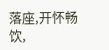落座,开怀畅饮,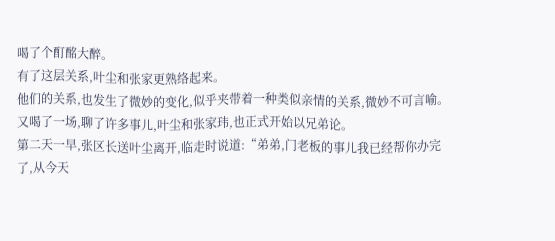喝了个酊酩大醉。
有了这层关系,叶尘和张家更熟络起来。
他们的关系,也发生了微妙的变化,似乎夹带着一种类似亲情的关系,微妙不可言喻。
又喝了一场,聊了许多事儿,叶尘和张家玮,也正式开始以兄弟论。
第二天一早,张区长送叶尘离开,临走时说道:“弟弟,门老板的事儿我已经帮你办完了,从今天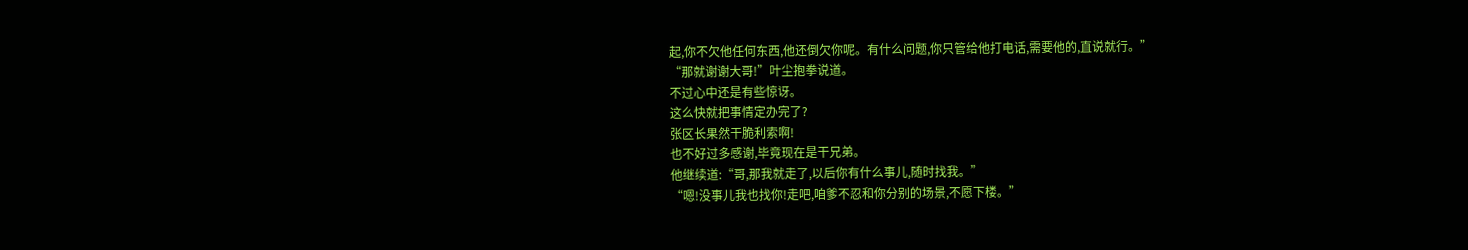起,你不欠他任何东西,他还倒欠你呢。有什么问题,你只管给他打电话,需要他的,直说就行。”
“那就谢谢大哥!”叶尘抱拳说道。
不过心中还是有些惊讶。
这么快就把事情定办完了?
张区长果然干脆利索啊!
也不好过多感谢,毕竟现在是干兄弟。
他继续道:“哥,那我就走了,以后你有什么事儿,随时找我。”
“嗯!没事儿我也找你!走吧,咱爹不忍和你分别的场景,不愿下楼。”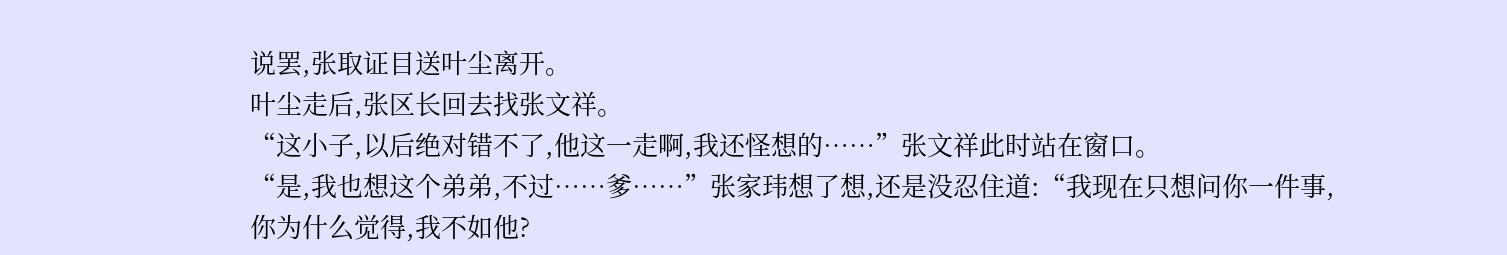说罢,张取证目送叶尘离开。
叶尘走后,张区长回去找张文祥。
“这小子,以后绝对错不了,他这一走啊,我还怪想的……”张文祥此时站在窗口。
“是,我也想这个弟弟,不过……爹……”张家玮想了想,还是没忍住道:“我现在只想问你一件事,你为什么觉得,我不如他?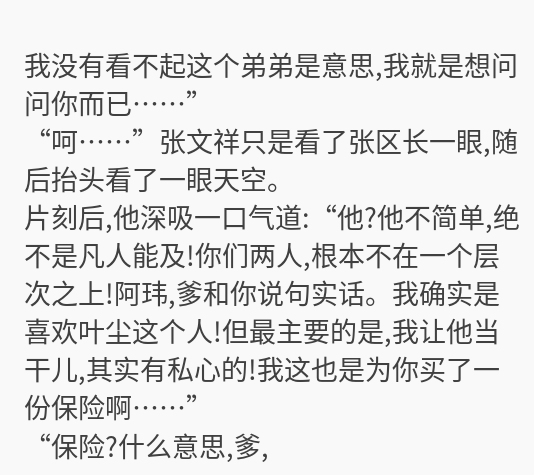我没有看不起这个弟弟是意思,我就是想问问你而已……”
“呵……”张文祥只是看了张区长一眼,随后抬头看了一眼天空。
片刻后,他深吸一口气道:“他?他不简单,绝不是凡人能及!你们两人,根本不在一个层次之上!阿玮,爹和你说句实话。我确实是喜欢叶尘这个人!但最主要的是,我让他当干儿,其实有私心的!我这也是为你买了一份保险啊……”
“保险?什么意思,爹,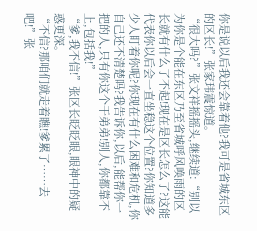你是说以后我还会靠着他?我可是省城东区的区长!”张家玮震惊道。
“很大吗?”张文祥摇摇头,继续道:“别以为你是个能在东区乃至省城呼风唤雨的区长就有什么了不起!现在是区长怎么了?这能代表你以后会一直坐稳这个位置?你知道多少人盯着你呢?你现在有什么困难和危机,你自己还不清楚吗?我告诉你,以后,能帮你一把的人,只有你这个干弟弟!别人,你都靠不上,包括我!”
“爹,我不信!”张区长眨眨眼,眼神中的疑惑更深。
“不信?那咱们就走着瞧!爹累了……去吧!”张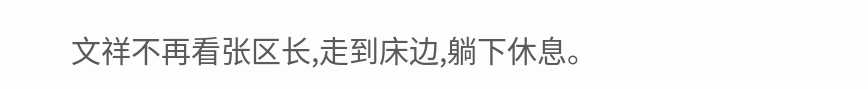文祥不再看张区长,走到床边,躺下休息。